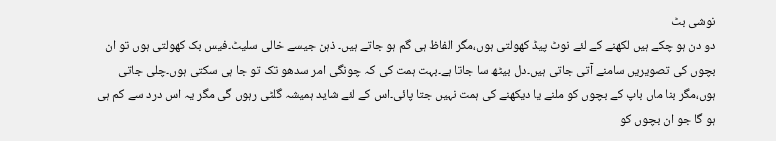نوشی بٹ
دو دن ہو چکے ہیں لکھنے کے لئے نوٹ پیڈ کھولتی ہوں،مگر الفاظ ہی گم ہو جاتے ہیں۔ ذہن جیسے خالی سلیٹ۔فیس بک کھولتی ہوں تو ان بچوں کی تصویریں سامنے آتی جاتی ہیں۔دل بیٹھ سا جاتا ہے۔بہت ہمت کی کہ چونگی امر سدھو تک تو جا ہی سکتی ہوں۔چلی جاتی ہوں،مگر بنا ماں باپ کے بچوں کو ملنے یا دیکھنے کی ہمت نہیں جتا پائی۔اس کے لئے شاید ہمیشہ گلٹی رہوں گی مگر یہ اس درد سے کم ہی ہو گا جو ان بچوں کو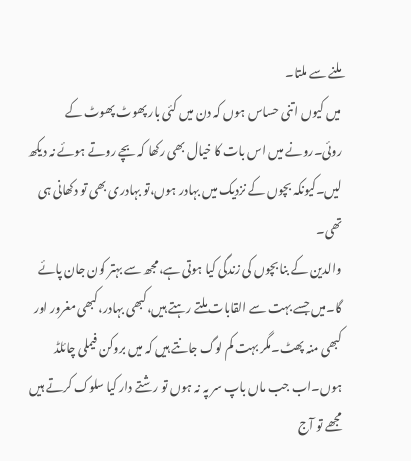ملنے سے ملتا۔
میں کیوں اتنی حساس ہوں کہ دن میں کئی بار پھوٹ پھوٹ کے روئی۔رونے میں اس بات کا خیال بھی رکھا کہ بچے روتے ہوئے نہ دیکھ لیں۔کیونکہ بچوں کے نزدیک میں بہادر ہوں،تو بہادری بھی تو دکھانی ہی تھی۔
والدین کے بنا بچوں کی زندگی کیا ہوتی ہے،مجھ سے بہتر کون جان پائے گا۔میں جسے بہت سے القابات ملتے رہتے ہیں،کبھی بہادر،کبھی مغرور اور کبھی منہ پھٹ۔مگر بہت کم لوگ جانتے ہیں کہ میں بروکن فیملی چائلڈ ہوں۔اب جب ماں باپ سر پہ نہ ہوں تو رشتے دار کیا سلوک کرتے ہیں مجھے تو آج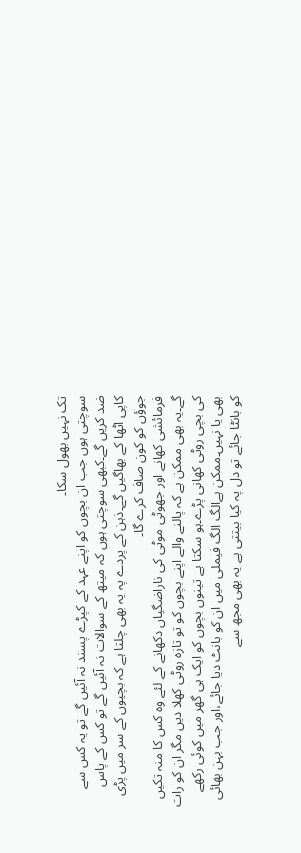تک نہیں بھول سکا۔
سوچتی ہوں جب ان بچوں کو اپنے عہد کے کپڑے پسند نہ آئیں گے تو یہ کس سے ضد کریں گے۔کبھی سوچتی ہوں کہ میتھ کے سوالات نہ آئیں گے تو کس کے پاس کاپی اٹھا کے بھاگیں گے۔ذہن کے پردے پہ یہ بھی چلتا ہے کہ بچیوں کے سر میں پڑی جوؤں کو کون صاف کرے گا۔
فرمائشی کھانے اور جھوٹی موٹی کی ناراضگیاں دکھانے کے لئے وہ کس کا منہ تکیں گے۔یہ بھی ممکن ہے کہ پالنے والے اپنے بچوں کو تو تازہ روٹی کھلا دیں مگر ان کو رات کی بچی روٹی کھانی پڑے۔ہو سکتا ہے تینوں بچوں کو ایک ہی گھر میں کوئی رکھے بھی یا نہیں۔ممکن ہےالگ الگ فیملی میں ان کو بانٹ دیا جائے،اور جب بہن بھائی کو بانٹا جائے تو دل پہ کیا بیتتی ہے یہ بھی مجھ سے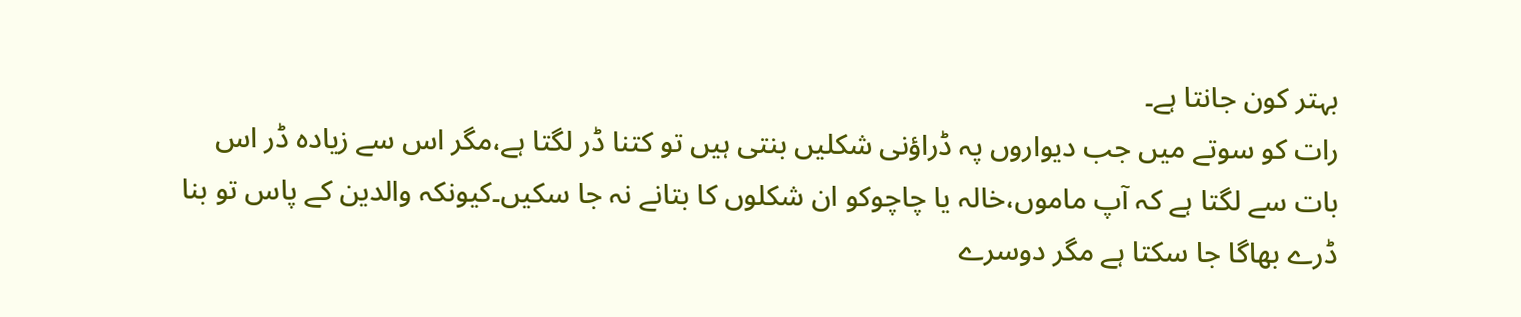بہتر کون جانتا ہے۔
رات کو سوتے میں جب دیواروں پہ ڈراؤنی شکلیں بنتی ہیں تو کتنا ڈر لگتا ہے،مگر اس سے زیادہ ڈر اس بات سے لگتا ہے کہ آپ ماموں،خالہ یا چاچوکو ان شکلوں کا بتانے نہ جا سکیں۔کیونکہ والدین کے پاس تو بنا ڈرے بھاگا جا سکتا ہے مگر دوسرے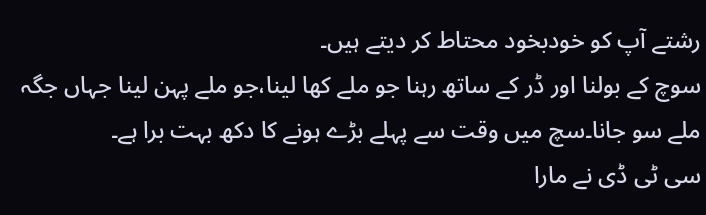رشتے آپ کو خودبخود محتاط کر دیتے ہیں۔
سوچ کے بولنا اور ڈر کے ساتھ رہنا جو ملے کھا لینا،جو ملے پہن لینا جہاں جگہ ملے سو جانا۔سچ میں وقت سے پہلے بڑے ہونے کا دکھ بہت برا ہے۔
سی ٹی ڈی نے مارا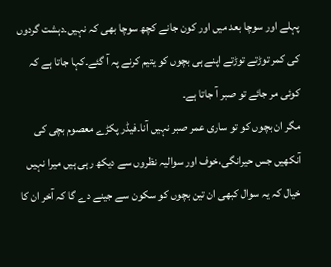پہلے اور سوچا بعد میں اور کون جانے کچھ سوچا بھی کہ نہیں۔دہشت گردوں کی کمر توڑتے توڑتے اپنے ہی بچوں کو یتیم کرنے پہ آ گئے۔کہا جاتا ہے کہ کوئی مر جائے تو صبر آ جاتا ہے۔
مگر ان بچوں کو تو ساری عمر صبر نہیں آنا۔فیڈر پکڑے معصوم بچی کی آنکھیں جس حیرانگی،خوف اور سوالیہ نظروں سے دیکھ رہی ہیں میرا نہیں خیال کہ یہ سوال کبھی ان تین بچوں کو سکون سے جینے دے گا کہ آخر ان کا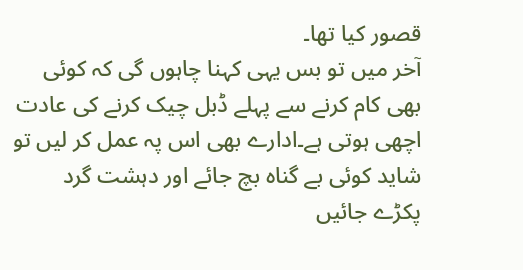قصور کیا تھا۔
آخر میں تو بس یہی کہنا چاہوں گی کہ کوئی بھی کام کرنے سے پہلے ڈبل چیک کرنے کی عادت اچھی ہوتی ہے۔ادارے بھی اس پہ عمل کر لیں تو شاید کوئی بے گناہ بچ جائے اور دہشت گرد پکڑے جائیں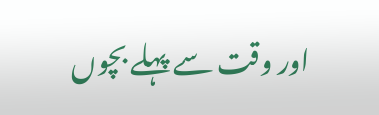اور وقت سے پہلے بچوں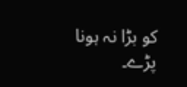کو بڑا نہ ہونا پڑے۔